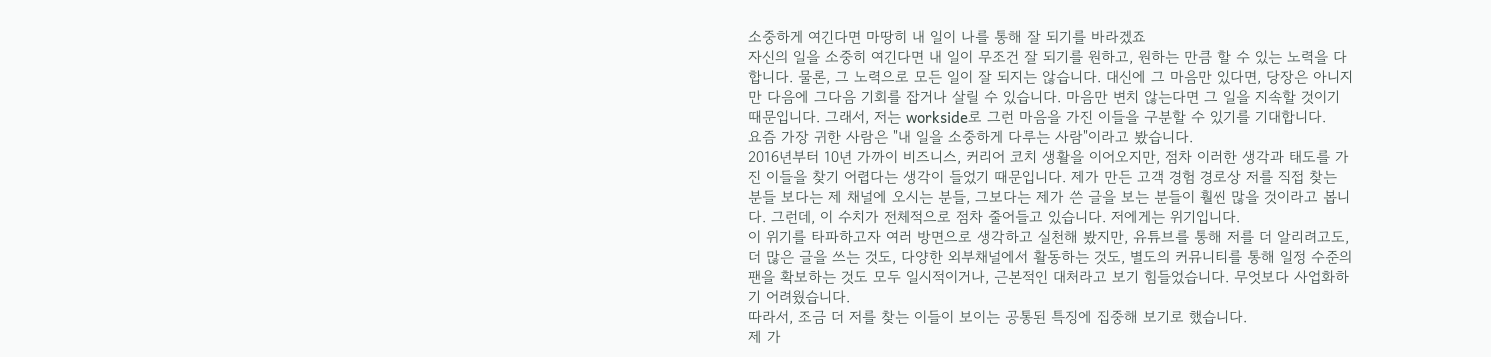소중하게 여긴다면 마땅히 내 일이 나를 통해 잘 되기를 바라겠죠
자신의 일을 소중히 여긴다면 내 일이 무조건 잘 되기를 원하고, 원하는 만큼 할 수 있는 노력을 다 합니다. 물론, 그 노력으로 모든 일이 잘 되지는 않습니다. 대신에 그 마음만 있다면, 당장은 아니지만 다음에 그다음 기회를 잡거나 살릴 수 있습니다. 마음만 변치 않는다면 그 일을 지속할 것이기 때문입니다. 그래서, 저는 workside로 그런 마음을 가진 이들을 구분할 수 있기를 기대합니다.
요즘 가장 귀한 사람은 "내 일을 소중하게 다루는 사람"이라고 봤습니다.
2016년부터 10년 가까이 비즈니스, 커리어 코치 생활을 이어오지만, 점차 이러한 생각과 태도를 가진 이들을 찾기 어렵다는 생각이 들었기 때문입니다. 제가 만든 고객 경험 경로상 저를 직접 찾는 분들 보다는 제 채널에 오시는 분들, 그보다는 제가 쓴 글을 보는 분들이 훨씬 많을 것이라고 봅니다. 그런데, 이 수치가 전체적으로 점차 줄어들고 있습니다. 저에게는 위기입니다.
이 위기를 타파하고자 여러 방면으로 생각하고 실천해 봤지만, 유튜브를 통해 저를 더 알리려고도, 더 많은 글을 쓰는 것도, 다양한 외부채널에서 활동하는 것도, 별도의 커뮤니티를 통해 일정 수준의 팬을 확보하는 것도 모두 일시적이거나, 근본적인 대처라고 보기 힘들었습니다. 무엇보다 사업화하기 어려웠습니다.
따라서, 조금 더 저를 찾는 이들이 보이는 공통된 특징에 집중해 보기로 했습니다.
제 가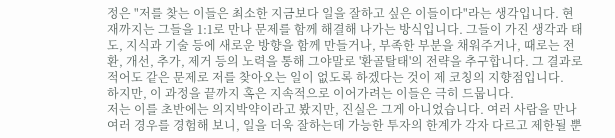정은 "저를 찾는 이들은 최소한 지금보다 일을 잘하고 싶은 이들이다"라는 생각입니다. 현재까지는 그들을 1:1로 만나 문제를 함께 해결해 나가는 방식입니다. 그들이 가진 생각과 태도, 지식과 기술 등에 새로운 방향을 함께 만들거나, 부족한 부분을 채워주거나, 때로는 전환, 개선, 추가, 제거 등의 노력을 통해 그야말로 '환골탈태'의 전략을 추구합니다. 그 결과로 적어도 같은 문제로 저를 찾아오는 일이 없도록 하겠다는 것이 제 코칭의 지향점입니다.
하지만, 이 과정을 끝까지 혹은 지속적으로 이어가려는 이들은 극히 드뭅니다.
저는 이를 초반에는 의지박약이라고 봤지만, 진실은 그게 아니었습니다. 여러 사람을 만나 여러 경우를 경험해 보니, 일을 더욱 잘하는데 가능한 투자의 한계가 각자 다르고 제한될 뿐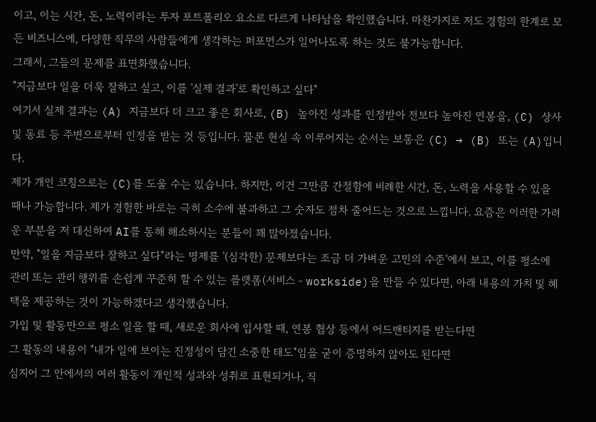이고, 이는 시간, 돈, 노력이라는 투자 포트폴리오 요소로 다르게 나타남을 확인했습니다. 마찬가지로 저도 경험의 한계로 모든 비즈니스에, 다양한 직무의 사람들에게 생각하는 퍼포먼스가 일어나도록 하는 것도 불가능합니다.
그래서, 그들의 문제를 표면화했습니다.
"지금보다 일을 더욱 잘하고 싶고, 이를 '실제 결과'로 확인하고 싶다"
여기서 실제 결과는 (A) 지금보다 더 크고 좋은 회사로, (B) 높아진 성과를 인정받아 전보다 높아진 연봉을, (C) 상사 및 동료 등 주변으로부터 인정을 받는 것 등입니다. 물론 현실 속 이루어지는 순서는 보통은 (C) → (B) 또는 (A)입니다.
제가 개인 코칭으로는 (C)를 도울 수는 있습니다. 하지만, 이건 그만큼 간절함에 비례한 시간, 돈, 노력을 사용할 수 있을 때나 가능합니다. 제가 경험한 바로는 극히 소수에 불과하고 그 숫자도 점차 줄어드는 것으로 느낍니다. 요즘은 이러한 가려운 부분을 저 대신하여 AI를 통해 해소하시는 분들이 꽤 많아졌습니다.
만약, "일을 지금보다 잘하고 싶다"라는 명제를 '(심각한) 문제보다는 조금 더 가벼운 고민의 수준'에서 보고, 이를 평소에 관리 또는 관리 행위를 손쉽게 꾸준히 할 수 있는 플랫폼(서비스 - workside)을 만들 수 있다면, 아래 내용의 가치 및 혜택을 제공하는 것이 가능하겠다고 생각했습니다.
가입 및 활동만으로 평소 일을 할 때, 새로운 회사에 입사할 때, 연봉 협상 등에서 어드밴티지를 받는다면
그 활동의 내용이 "내가 일에 보이는 진정성이 담긴 소중한 태도"임을 굳이 증명하지 않아도 된다면
심지어 그 안에서의 여러 활동이 개인적 성과와 성취로 표현되거나, 직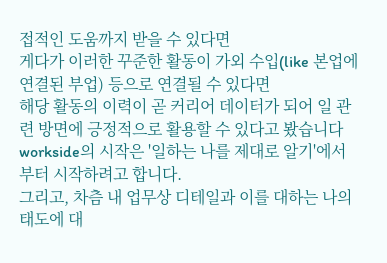접적인 도움까지 받을 수 있다면
게다가 이러한 꾸준한 활동이 가외 수입(like 본업에 연결된 부업) 등으로 연결될 수 있다면
해당 활동의 이력이 곧 커리어 데이터가 되어 일 관련 방면에 긍정적으로 활용할 수 있다고 봤습니다
workside의 시작은 '일하는 나를 제대로 알기'에서부터 시작하려고 합니다.
그리고, 차츰 내 업무상 디테일과 이를 대하는 나의 태도에 대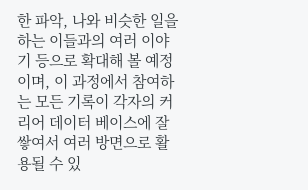한 파악, 나와 비슷한 일을 하는 이들과의 여러 이야기 등으로 확대해 볼 예정이며, 이 과정에서 참여하는 모든 기록이 각자의 커리어 데이터 베이스에 잘 쌓여서 여러 방면으로 활용될 수 있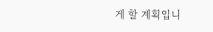게 할 계획입니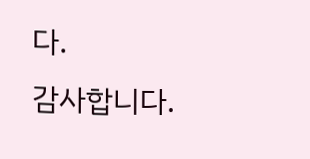다.
감사합니다.